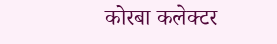कोरबा कलेक्टर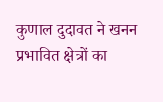कुणाल दुदावत ने खनन प्रभावित क्षेत्रों का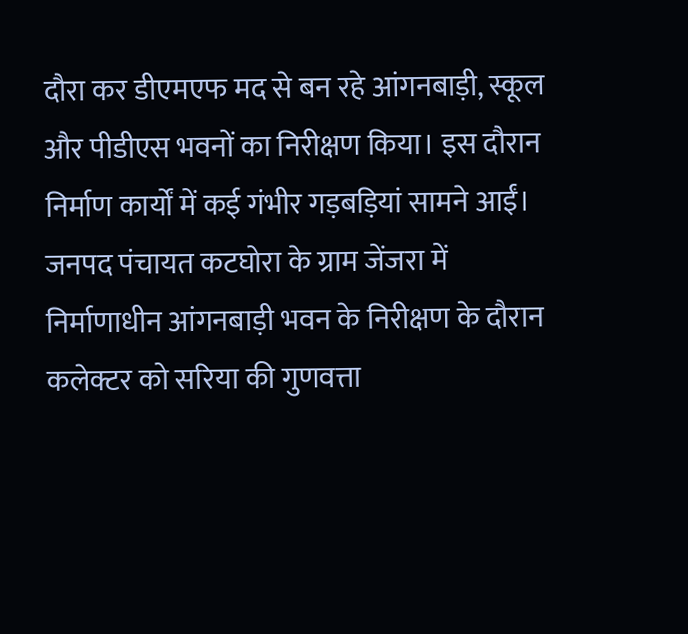दौरा कर डीएमएफ मद से बन रहे आंगनबाड़ी, स्कूल और पीडीएस भवनों का निरीक्षण किया। इस दौरान निर्माण कार्यों में कई गंभीर गड़बड़ियां सामने आईं।
जनपद पंचायत कटघोरा के ग्राम जेंजरा में निर्माणाधीन आंगनबाड़ी भवन के निरीक्षण के दौरान कलेक्टर को सरिया की गुणवत्ता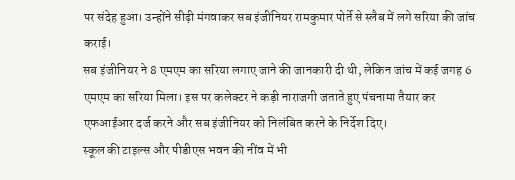पर संदेह हुआ। उन्होंने सीढ़ी मंगवाकर सब इंजीनियर रामकुमार पोर्ते से स्लैब में लगे सरिया की जांच कराई।
सब इंजीनियर ने 8 एमएम का सरिया लगाए जाने की जानकारी दी थी, लेकिन जांच में कई जगह 6 एमएम का सरिया मिला। इस पर कलेक्टर ने कड़ी नाराजगी जताते हुए पंचनामा तैयार कर एफआईआर दर्ज करने और सब इंजीनियर को निलंबित करने के निर्देश दिए।
स्कूल की टाइल्स और पीडीएस भवन की नींव में भी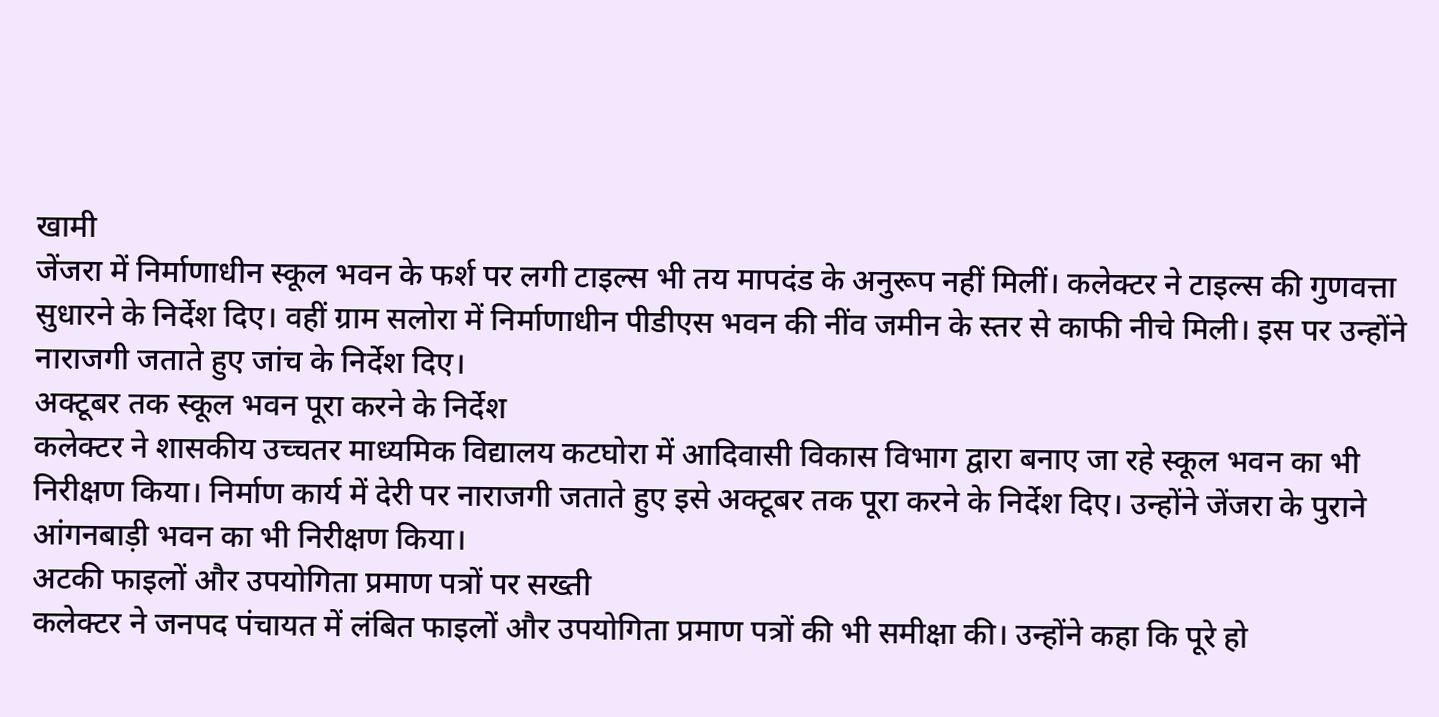खामी
जेंजरा में निर्माणाधीन स्कूल भवन के फर्श पर लगी टाइल्स भी तय मापदंड के अनुरूप नहीं मिलीं। कलेक्टर ने टाइल्स की गुणवत्ता सुधारने के निर्देश दिए। वहीं ग्राम सलोरा में निर्माणाधीन पीडीएस भवन की नींव जमीन के स्तर से काफी नीचे मिली। इस पर उन्होंने नाराजगी जताते हुए जांच के निर्देश दिए।
अक्टूबर तक स्कूल भवन पूरा करने के निर्देश
कलेक्टर ने शासकीय उच्चतर माध्यमिक विद्यालय कटघोरा में आदिवासी विकास विभाग द्वारा बनाए जा रहे स्कूल भवन का भी निरीक्षण किया। निर्माण कार्य में देरी पर नाराजगी जताते हुए इसे अक्टूबर तक पूरा करने के निर्देश दिए। उन्होंने जेंजरा के पुराने आंगनबाड़ी भवन का भी निरीक्षण किया।
अटकी फाइलों और उपयोगिता प्रमाण पत्रों पर सख्ती
कलेक्टर ने जनपद पंचायत में लंबित फाइलों और उपयोगिता प्रमाण पत्रों की भी समीक्षा की। उन्होंने कहा कि पूरे हो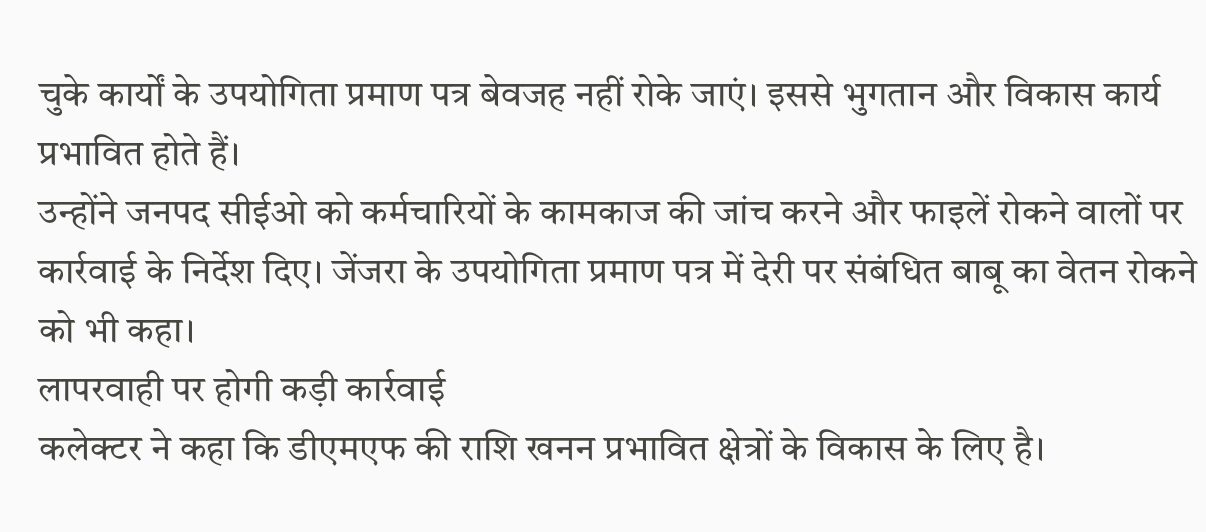चुके कार्यों के उपयोगिता प्रमाण पत्र बेवजह नहीं रोके जाएं। इससे भुगतान और विकास कार्य प्रभावित होते हैं।
उन्होंने जनपद सीईओ को कर्मचारियों के कामकाज की जांच करने और फाइलें रोकने वालों पर कार्रवाई के निर्देश दिए। जेंजरा के उपयोगिता प्रमाण पत्र में देरी पर संबंधित बाबू का वेतन रोकने को भी कहा।
लापरवाही पर होगी कड़ी कार्रवाई
कलेक्टर ने कहा कि डीएमएफ की राशि खनन प्रभावित क्षेत्रों के विकास के लिए है।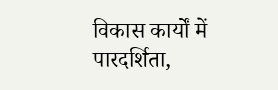विकास कार्यों में पारदर्शिता,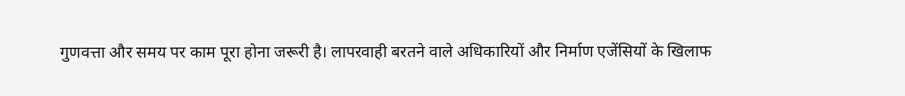गुणवत्ता और समय पर काम पूरा होना जरूरी है। लापरवाही बरतने वाले अधिकारियों और निर्माण एजेंसियों के खिलाफ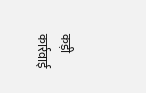कड़ी कार्रवाई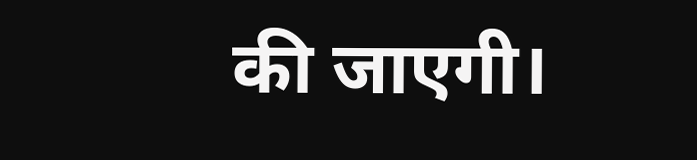की जाएगी।